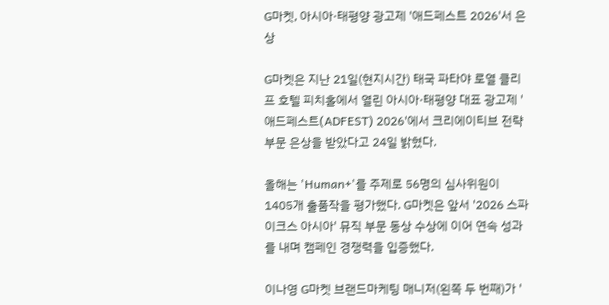G마켓, 아시아·태평양 광고제 '애드페스트 2026'서 은상

G마켓은 지난 21일(현지시간) 태국 파타야 로열 클리프 호텔 피치홀에서 열린 아시아·태평양 대표 광고제 '애드페스트(ADFEST) 2026'에서 크리에이티브 전략 부문 은상을 받았다고 24일 밝혔다.

올해는 'Human+'를 주제로 56명의 심사위원이 1405개 출품작을 평가했다. G마켓은 앞서 '2026 스파이크스 아시아' 뮤직 부문 동상 수상에 이어 연속 성과를 내며 캠페인 경쟁력을 입증했다.

이나영 G마켓 브랜드마케팅 매니저(왼쪽 두 번째)가 '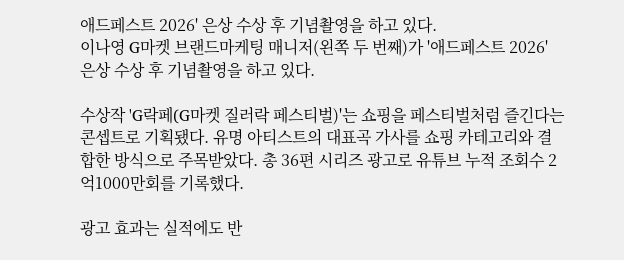애드페스트 2026' 은상 수상 후 기념촬영을 하고 있다.
이나영 G마켓 브랜드마케팅 매니저(왼쪽 두 번째)가 '애드페스트 2026' 은상 수상 후 기념촬영을 하고 있다.

수상작 'G락페(G마켓 질러락 페스티벌)'는 쇼핑을 페스티벌처럼 즐긴다는 콘셉트로 기획됐다. 유명 아티스트의 대표곡 가사를 쇼핑 카테고리와 결합한 방식으로 주목받았다. 총 36편 시리즈 광고로 유튜브 누적 조회수 2억1000만회를 기록했다.

광고 효과는 실적에도 반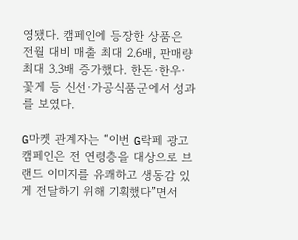영됐다. 캠페인에 등장한 상품은 전월 대비 매출 최대 2.6배, 판매량 최대 3.3배 증가했다. 한돈·한우·꽃게 등 신선·가공식품군에서 성과를 보였다.

G마켓 관계자는 “이번 G락페 광고 캠페인은 전 연령층을 대상으로 브랜드 이미지를 유쾌하고 생동감 있게 전달하기 위해 기획했다”면서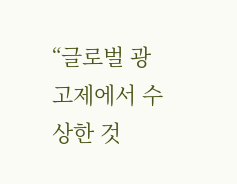“글로벌 광고제에서 수상한 것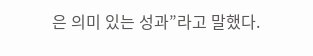은 의미 있는 성과”라고 말했다.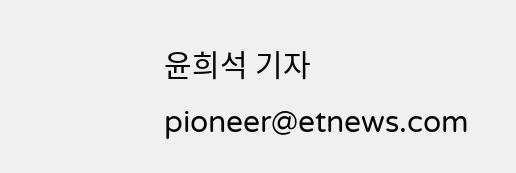윤희석 기자 pioneer@etnews.com